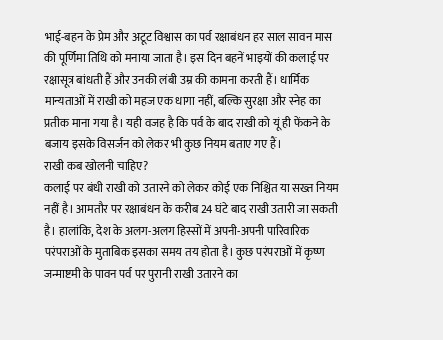भाई-बहन के प्रेम और अटूट विश्वास का पर्व रक्षाबंधन हर साल सावन मास की पूर्णिमा तिथि को मनाया जाता है। इस दिन बहनें भाइयों की कलाई पर रक्षासूत्र बांधती हैं और उनकी लंबी उम्र की कामना करती हैं। धार्मिक मान्यताओं में राखी को महज एक धागा नहीं, बल्कि सुरक्षा और स्नेह का प्रतीक माना गया है। यही वजह है कि पर्व के बाद राखी को यूं ही फेंकने के बजाय इसके विसर्जन को लेकर भी कुछ नियम बताए गए हैं।
राखी कब खोलनी चाहिए?
कलाई पर बंधी राखी को उतारने को लेकर कोई एक निश्चित या सख्त नियम नहीं है। आमतौर पर रक्षाबंधन के करीब 24 घंटे बाद राखी उतारी जा सकती है। हालांकि, देश के अलग-अलग हिस्सों में अपनी-अपनी पारिवारिक परंपराओं के मुताबिक इसका समय तय होता है। कुछ परंपराओं में कृष्ण जन्माष्टमी के पावन पर्व पर पुरानी राखी उतारने का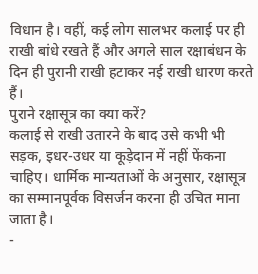विधान है। वहीं, कई लोग सालभर कलाई पर ही राखी बांधे रखते हैं और अगले साल रक्षाबंधन के दिन ही पुरानी राखी हटाकर नई राखी धारण करते हैं।
पुराने रक्षासूत्र का क्या करें?
कलाई से राखी उतारने के बाद उसे कभी भी सड़क, इधर-उधर या कूड़ेदान में नहीं फेंकना चाहिए। धार्मिक मान्यताओं के अनुसार, रक्षासूत्र का सम्मानपूर्वक विसर्जन करना ही उचित माना जाता है।
-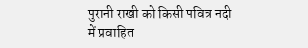पुरानी राखी को किसी पवित्र नदी में प्रवाहित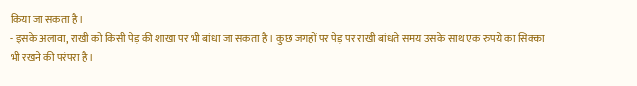किया जा सकता है।
- इसके अलावा, राखी को किसी पेड़ की शाखा पर भी बांधा जा सकता है। कुछ जगहों पर पेड़ पर राखी बांधते समय उसके साथ एक रुपये का सिक्का भी रखने की परंपरा है।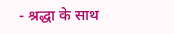- श्रद्धा के साथ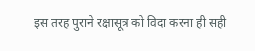इस तरह पुराने रक्षासूत्र को विदा करना ही सही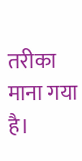तरीका माना गया है।